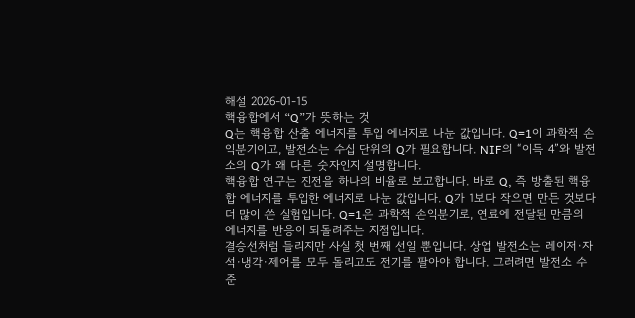해설 2026-01-15
핵융합에서 “Q”가 뜻하는 것
Q는 핵융합 산출 에너지를 투입 에너지로 나눈 값입니다. Q=1이 과학적 손익분기이고, 발전소는 수십 단위의 Q가 필요합니다. NIF의 “이득 4”와 발전소의 Q가 왜 다른 숫자인지 설명합니다.
핵융합 연구는 진전을 하나의 비율로 보고합니다. 바로 Q, 즉 방출된 핵융합 에너지를 투입한 에너지로 나눈 값입니다. Q가 1보다 작으면 만든 것보다 더 많이 쓴 실험입니다. Q=1은 과학적 손익분기로, 연료에 전달된 만큼의 에너지를 반응이 되돌려주는 지점입니다.
결승선처럼 들리지만 사실 첫 번째 선일 뿐입니다. 상업 발전소는 레이저·자석·냉각·제어를 모두 돌리고도 전기를 팔아야 합니다. 그러려면 발전소 수준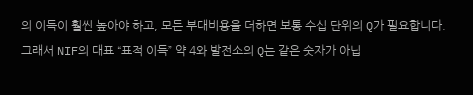의 이득이 훨씬 높아야 하고, 모든 부대비용을 더하면 보통 수십 단위의 Q가 필요합니다.
그래서 NIF의 대표 “표적 이득” 약 4와 발전소의 Q는 같은 숫자가 아닙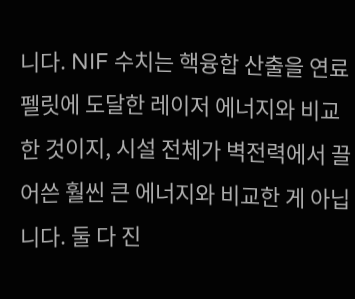니다. NIF 수치는 핵융합 산출을 연료 펠릿에 도달한 레이저 에너지와 비교한 것이지, 시설 전체가 벽전력에서 끌어쓴 훨씬 큰 에너지와 비교한 게 아닙니다. 둘 다 진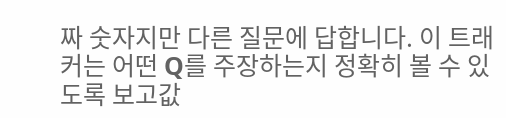짜 숫자지만 다른 질문에 답합니다. 이 트래커는 어떤 Q를 주장하는지 정확히 볼 수 있도록 보고값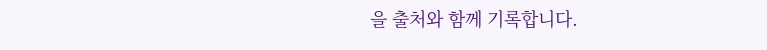을 출처와 함께 기록합니다.